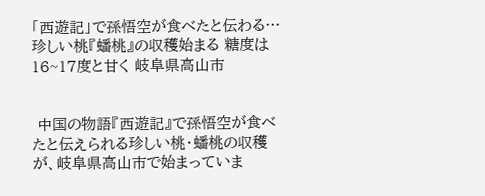「西遊記」で孫悟空が食べたと伝わる…珍しい桃『蟠桃』の収穫始まる 糖度は16~17度と甘く 岐阜県高山市


 中国の物語『西遊記』で孫悟空が食べたと伝えられる珍しい桃・蟠桃の収穫が、岐阜県高山市で始まっていま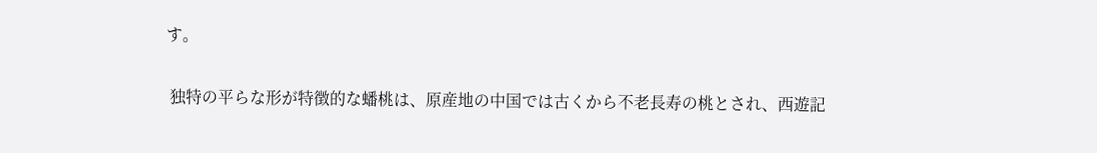す。

 独特の平らな形が特徴的な蟠桃は、原産地の中国では古くから不老長寿の桃とされ、西遊記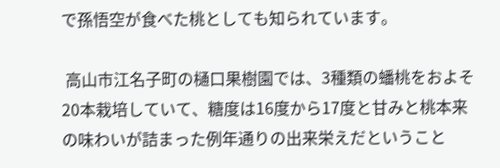で孫悟空が食べた桃としても知られています。

 高山市江名子町の樋口果樹園では、3種類の蟠桃をおよそ20本栽培していて、糖度は16度から17度と甘みと桃本来の味わいが詰まった例年通りの出来栄えだということ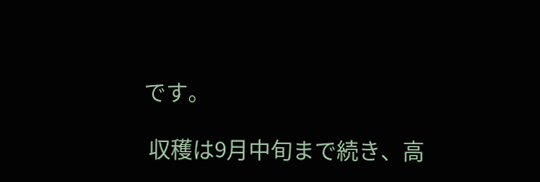です。

 収穫は9月中旬まで続き、高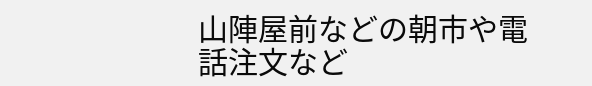山陣屋前などの朝市や電話注文など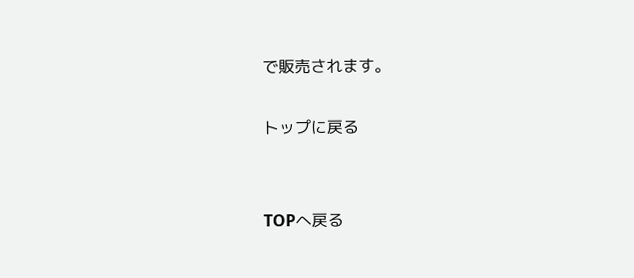で販売されます。

トップに戻る


TOPへ戻る